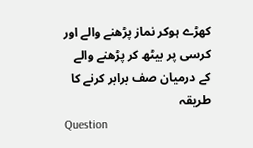کھڑے ہوکر نماز پڑھنے والے اور کرسی پر بیٹھ کر پڑھنے والے کے درمیان صف برابر کرنے کا طریقہ
Question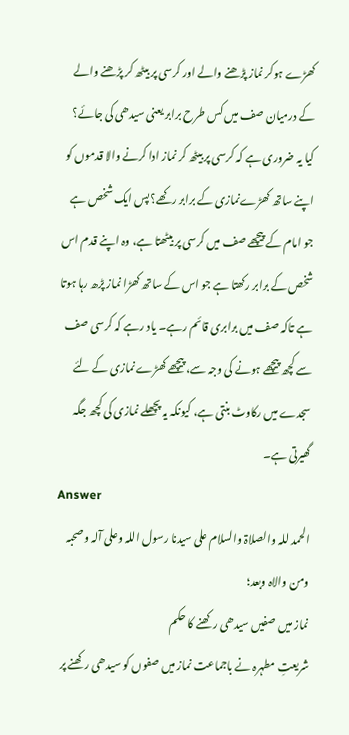کھڑے ہوکر نماز پڑھنے والے اور کرسی پر بیٹھ کر پڑھنے والے کے درمیان صف میں کس طرح برابر یعنی سیدھی کی جائے؟ کیا یہ ضروری ہے کہ کرسی پر بیٹھ کر نماز ادا کرنے والا قدموں کو اپنے ساتھ کھڑےنمازی کے برابر رکھے؟ پس ایک شخص ہے جو امام کے پیچھے صف میں کرسی پر بیٹھتا ہے، وہ اپنے قدم اس شخص کے برابر رکھتا ہے جو اس کے ساتھ کھڑا نماز پڑھ رہا ہوتا ہے تاکہ صف میں برابری قائم رہے۔ یاد رہے کہ کرسی صف سے کچھ پیچھے ہونے کی وجہ سے، پیچھے کھڑے نمازی کے لئے سجدے میں رکاوٹ بنتی ہے، کیونکہ یہ پچھلے نمازی کی کچھ جگہ گھیرتی ہے۔
Answer
الحمد للہ والصلاۃ والسلام علی سیدنا رسول اللہ وعلى آلہ وصحبہ ومن والاہ وبعد؛
نماز میں صفیں سیدھی رکھنے کا حکم
شریعتِ مطہرہ نے باجماعت نماز میں صفوں کو سیدھی رکھنے پر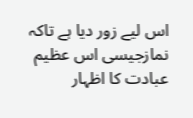اس لیے زور دیا ہے تاکہ نمازجیسی اس عظیم عبادت کا اظہار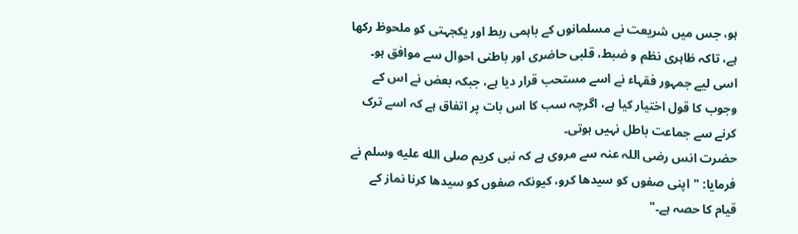ہو، جس میں شریعت نے مسلمانوں کے باہمی ربط اور یکجہتی کو ملحوظ رکھا ہے، تاکہ ظاہری نظم و ضبط، قلبی حاضری اور باطنی احوال سے موافق ہو۔ اسی لیے جمہور فقہاء نے اسے مستحب قرار دیا ہے، جبکہ بعض نے اس کے وجوب کا قول اختیار کیا ہے، اگرچہ سب کا اس بات پر اتفاق ہے کہ اسے ترک کرنے سے جماعت باطل نہیں ہوتی۔
حضرت انس رضی اللہ عنہ سے مروی ہے کہ نبی کریم صلى الله عليه وسلم نے فرمایا: "اپنی صفوں کو سیدھا کرو، کیونکہ صفوں کو سیدھا کرنا نماز کے قیام کا حصہ ہے۔"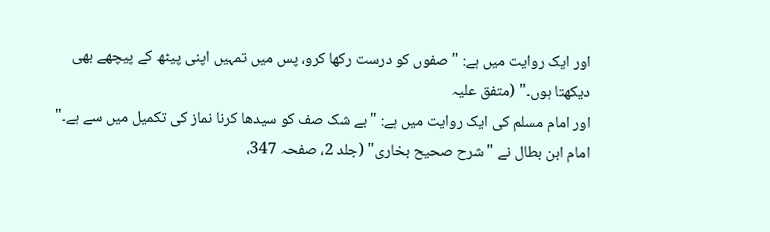اور ایک روایت میں ہے: "صفوں کو درست رکھا کرو، پس میں تمہیں اپنی پیٹھ کے پیچھے بھی دیکھتا ہوں۔" (متفق علیہ
اور امام مسلم کی ایک روایت میں ہے: "بے شک صف کو سیدھا کرنا نماز کی تکمیل میں سے ہے۔"
امام ابن بطال نے "شرح صحیح بخاری" (جلد 2، صفحہ 347،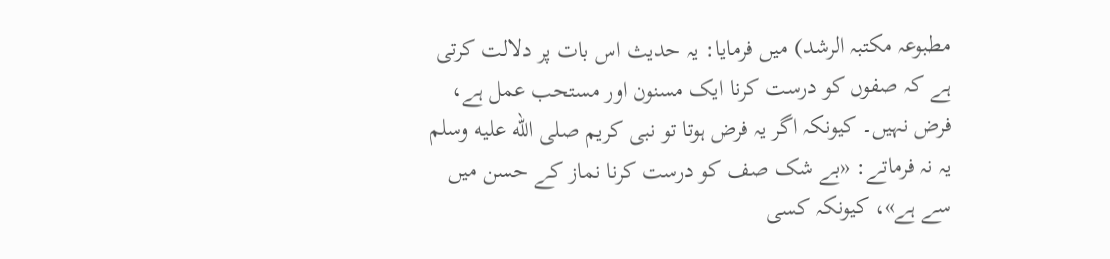مطبوعہ مکتبہ الرشد) میں فرمایا: یہ حدیث اس بات پر دلالت کرتی ہے کہ صفوں کو درست کرنا ایک مسنون اور مستحب عمل ہے، فرض نہیں۔ کیونکہ اگر یہ فرض ہوتا تو نبی کریم صلى الله عليه وسلم یہ نہ فرماتے: «بے شک صف کو درست کرنا نماز کے حسن میں سے ہے»، کیونکہ کسی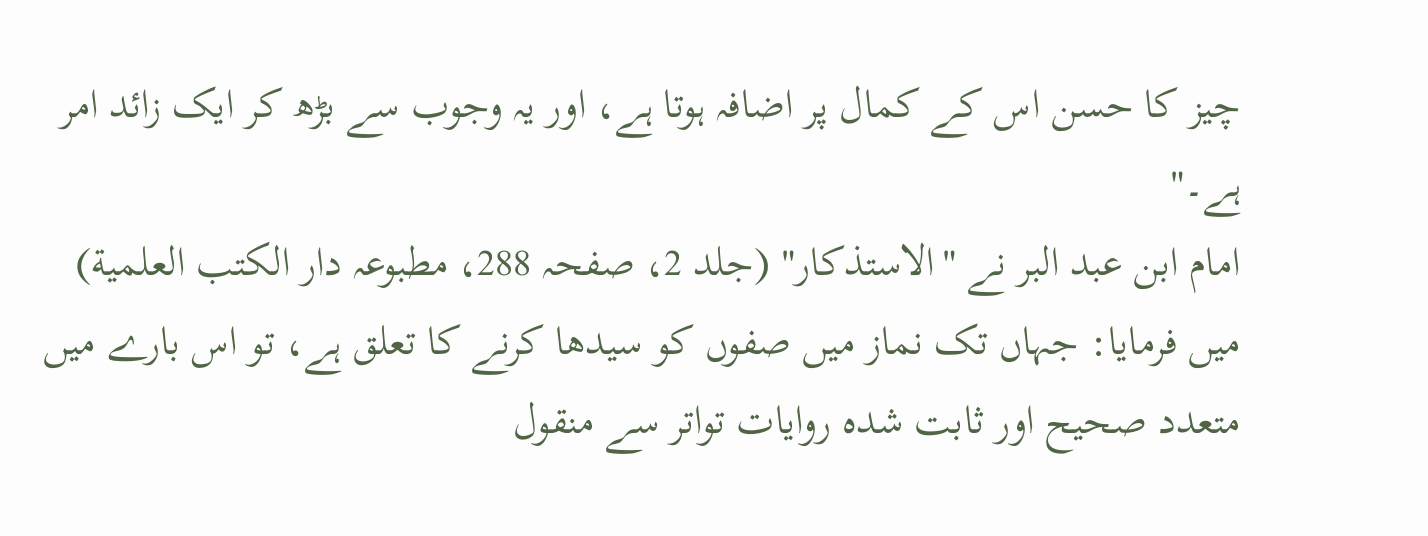چیز کا حسن اس کے کمال پر اضافہ ہوتا ہے، اور یہ وجوب سے بڑھ کر ایک زائد امر ہے۔"
امام ابن عبد البر نے "الاستذکار" (جلد 2، صفحہ 288، مطبوعہ دار الکتب العلمية) میں فرمایا: جہاں تک نماز میں صفوں کو سیدھا کرنے کا تعلق ہے، تو اس بارے میں متعدد صحیح اور ثابت شدہ روایات تواتر سے منقول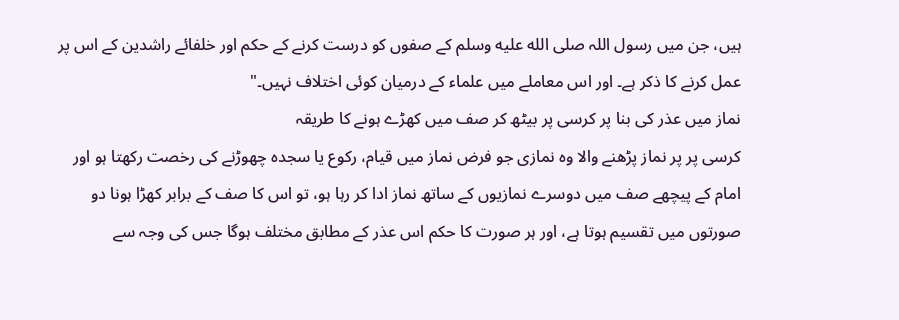ہیں، جن میں رسول اللہ صلى الله عليه وسلم کے صفوں کو درست کرنے کے حکم اور خلفائے راشدین کے اس پر عمل کرنے کا ذکر ہے۔ اور اس معاملے میں علماء کے درمیان کوئی اختلاف نہیں۔"
نماز میں عذر کی بنا پر کرسی پر بیٹھ کر صف میں کھڑے ہونے کا طریقہ
کرسی پر پر نماز پڑھنے والا وہ نمازی جو فرض نماز میں قیام، رکوع یا سجدہ چھوڑنے کی رخصت رکھتا ہو اور امام کے پیچھے صف میں دوسرے نمازیوں کے ساتھ نماز ادا کر رہا ہو، تو اس کا صف کے برابر کھڑا ہونا دو صورتوں میں تقسیم ہوتا ہے، اور ہر صورت کا حکم اس عذر کے مطابق مختلف ہوگا جس کی وجہ سے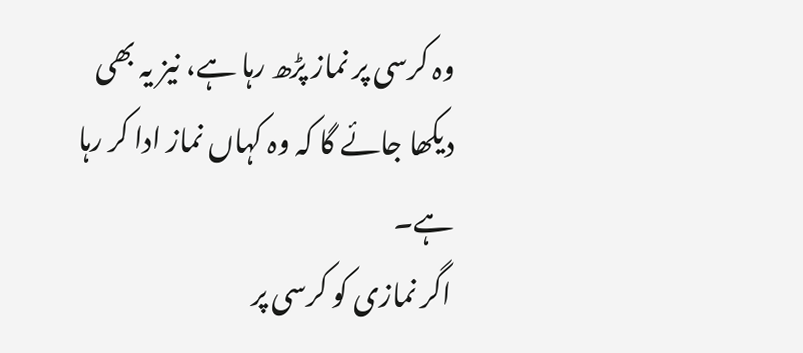وہ کرسی پر نماز پڑھ رہا ہے، نیز یہ بھی دیکھا جائے گا کہ وہ کہاں نماز ادا کر رہا ہے۔
اگر نمازی کو کرسی پر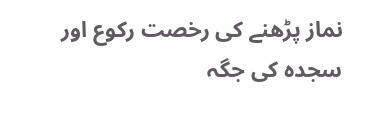نماز پڑھنے کی رخصت رکوع اور سجدہ کی جگہ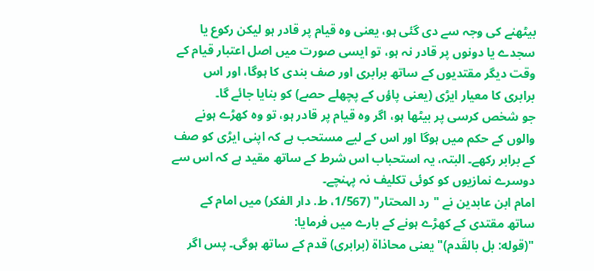بیٹھنے کی وجہ سے دی گئی ہو، یعنی وہ قیام پر قادر ہو لیکن رکوع یا سجدے یا دونوں پر قادر نہ ہو، تو ایسی صورت میں اصل اعتبار قیام کے وقت دیگر مقتدیوں کے ساتھ برابری اور صف بندی کا ہوگا، اور اس برابری کا معیار ایڑی (یعنی پاؤں کے پچھلے حصے) کو بنایا جائے گا۔
جو شخص کرسی پر بیٹھا ہو، اگر وہ قیام پر قادر ہو، تو وہ کھڑے ہونے والوں کے حکم میں ہوگا اور اس کے لیے مستحب ہے کہ اپنی ایڑی کو صف کے برابر رکھے۔ البتہ، یہ استحباب اس شرط کے ساتھ مقید ہے کہ اس سے دوسرے نمازیوں کو کوئی تکلیف نہ پہنچے۔
امام ابن عابدین نے "رد المحتار" (1/567، ط. دار الفكر) میں امام کے ساتھ مقتدی کے کھڑے ہونے کے بارے میں فرمایا:
"(قوله: بل بالقَدم)" یعنی محاذاة (برابری) قدم کے ساتھ ہوگی۔ پس اگر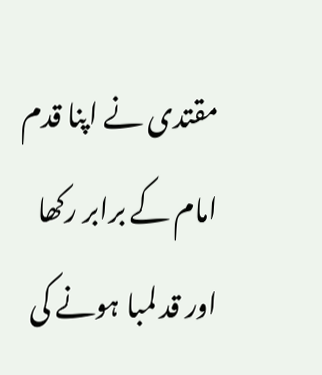مقتدی نے اپنا قدم امام کے برابر رکھا اور قد لمبا ہونے کی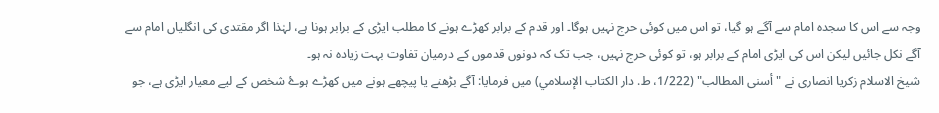وجہ سے اس کا سجدہ امام سے آگے ہو گیا، تو اس میں کوئی حرج نہیں ہوگا۔ اور قدم کے برابر کھڑے ہونے کا مطلب ایڑی کے برابر ہونا ہے، لہٰذا اگر مقتدی کی انگلیاں امام سے آگے نکل جائیں لیکن اس کی ایڑی امام کے برابر ہو، تو کوئی حرج نہیں، جب تک کہ دونوں قدموں کے درمیان تفاوت بہت زیادہ نہ ہو۔
شیخ الاسلام زکریا انصاری نے "أسنى المطالب" (1/222، ط. دار الكتاب الإسلامي) میں فرمایا: آگے بڑھنے یا پیچھے ہونے میں کھڑے ہوۓ شخص کے لیے معیار ایڑی ہے، جو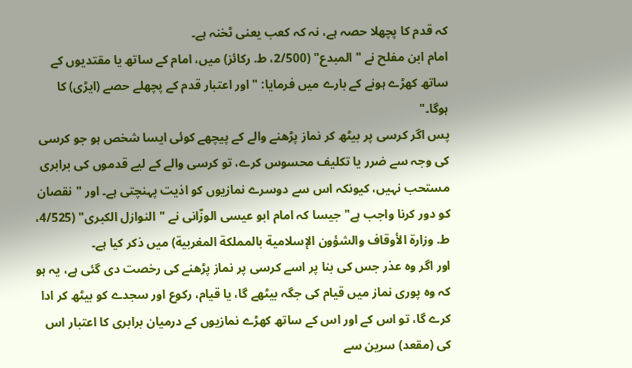کہ قدم کا پچھلا حصہ ہے، نہ کہ کعب یعنی ٹخنہ ہے۔
امام ابن مفلح نے "المبدع" (2/500، ط. ركائز) میں، امام کے ساتھ یا مقتدیوں کے ساتھ کھڑے ہونے کے بارے میں فرمایا: "اور اعتبار قدم کے پچھلے حصے (ایڑی) کا ہوگا۔"
پس اگر کرسی پر بیٹھ کر نماز پڑھنے والے کے پیچھے کوئی ایسا شخص ہو جو کرسی کی وجہ سے ضرر یا تکلیف محسوس کرے، تو کرسی والے کے لیے قدموں کی برابری مستحب نہیں، کیونکہ اس سے دوسرے نمازیوں کو اذیت پہنچتی ہے۔ اور "نقصان کو دور کرنا واجب ہے" جیسا کہ امام ابو عیسی الوزّانی نے "النوازل الكبرى" (4/525، ط. وزارة الأوقاف والشؤون الإسلامية بالمملكة المغربية) میں ذکر کیا ہے۔
اور اگر وہ عذر جس کی بنا پر اسے کرسی پر نماز پڑھنے کی رخصت دی گئی ہے، یہ ہو کہ وہ پوری نماز میں قیام کی جگہ بیٹھے گا، یا قیام، رکوع اور سجدے کو بیٹھ کر ادا کرے گا، تو اس کے اور اس کے ساتھ کھڑے نمازیوں کے درمیان برابری کا اعتبار اس کی (مقعد) سرین سے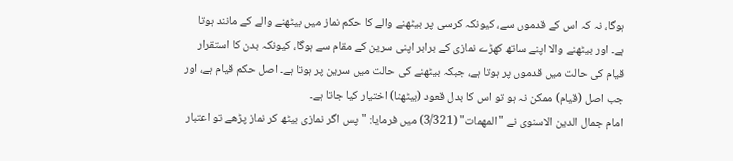ہوگا، نہ کہ اس کے قدموں سے، کیونکہ کرسی پر بیٹھنے والے کا حکم نماز میں بیٹھنے والے کے مانند ہوتا ہے۔ اور بیٹھنے والا اپنے ساتھ کھڑے نمازی کے برابر اپنی سرین کے مقام سے ہوگا، کیونکہ بدن کا استقرار قیام کی حالت میں قدموں پر ہوتا ہے، جبکہ بیٹھنے کی حالت میں سرین پر ہوتا ہے۔ اصل حکم قیام ہے، اور جب اصل (قیام) ممکن نہ ہو تو اس کا بدل قعود (بیٹھنا) اختیار کیا جاتا ہے۔
امام جمال الدین الاسنوی نے "المهمات" (3/321) میں فرمایا: "پس اگر نمازی بیٹھ کر نماز پڑھے تو اعتبار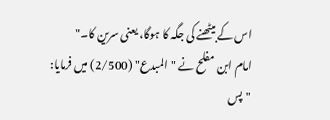اس کے بیٹھنے کی جگہ کا ہوگا، یعنی سرین کا۔"
امام ابن مفلح نے "المبدع" (2/500) میں فرمایا: "پس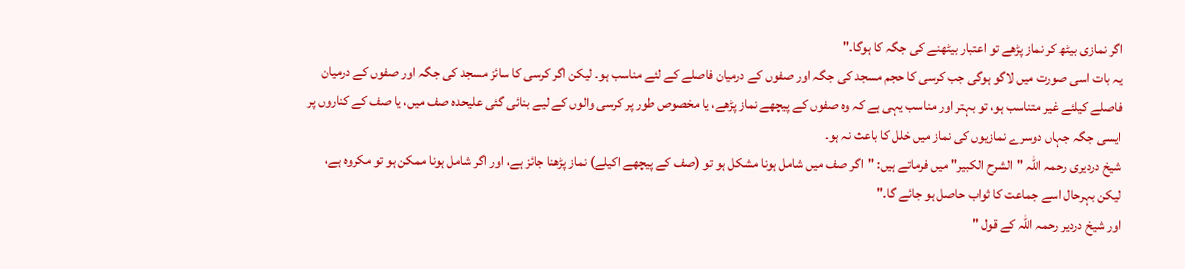اگر نمازی بیٹھ کر نماز پڑھے تو اعتبار بیٹھنے کی جگہ کا ہوگا۔"
یہ بات اسی صورت میں لاگو ہوگی جب کرسی کا حجم مسجد کی جگہ اور صفوں کے درمیان فاصلے کے لئے مناسب ہو۔ لیکن اگر کرسی کا سائز مسجد کی جگہ اور صفوں کے درمیان فاصلے کیلئے غیر متناسب ہو، تو بہتر اور مناسب یہی ہے کہ وہ صفوں کے پیچھے نماز پڑھے، یا مخصوص طور پر کرسی والوں کے لیے بنائی گئی علیحدہ صف میں، یا صف کے کناروں پر ایسی جگہ جہاں دوسرے نمازیوں کی نماز میں خلل کا باعث نہ ہو۔
شیخ دردیری رحمہ اللہ "الشرح الكبير" میں فرماتے ہیں: "اگر صف میں شامل ہونا مشکل ہو تو (صف کے پیچھے اکیلے) نماز پڑھنا جائز ہے، اور اگر شامل ہونا ممکن ہو تو مکروہ ہے، لیکن بہرحال اسے جماعت کا ثواب حاصل ہو جائے گا۔"
اور شیخ دردیر رحمہ اللہ کے قول "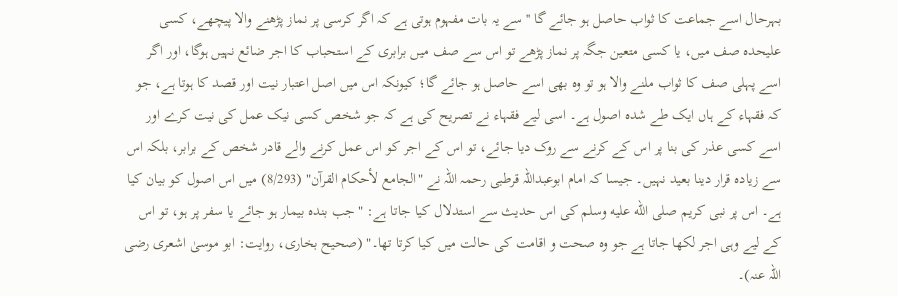بہرحال اسے جماعت کا ثواب حاصل ہو جائے گا ''سے یہ بات مفہوم ہوتی ہے کہ اگر کرسی پر نماز پڑھنے والا پیچھے، کسی علیحدہ صف میں، یا کسی متعین جگہ پر نماز پڑھے تو اس سے صف میں برابری کے استحباب کا اجر ضائع نہیں ہوگا، اور اگر اسے پہلی صف کا ثواب ملنے والا ہو تو وہ بھی اسے حاصل ہو جائے گا؛ کیونکہ اس میں اصل اعتبار نیت اور قصد کا ہوتا ہے، جو کہ فقہاء کے ہاں ایک طے شدہ اصول ہے۔ اسی لیے فقہاء نے تصریح کی ہے کہ جو شخص کسی نیک عمل کی نیت کرے اور اسے کسی عذر کی بنا پر اس کے کرنے سے روک دیا جائے، تو اس کے اجر کو اس عمل کرنے والے قادر شخص کے برابر، بلکہ اس سے زیادہ قرار دینا بعید نہیں۔ جیسا کہ امام ابوعبداللہ قرطبی رحمہ اللہ نے "الجامع لأحكام القرآن" (8/293) میں اس اصول کو بیان کیا ہے۔ اس پر نبی کریم صلى الله عليه وسلم کی اس حدیث سے استدلال کیا جاتا ہے: "جب بندہ بیمار ہو جائے یا سفر پر ہو، تو اس کے لیے وہی اجر لکھا جاتا ہے جو وہ صحت و اقامت کی حالت میں کیا کرتا تھا۔" (صحیح بخاری، روایت: ابو موسیٰ اشعری رضی اللہ عنہ)۔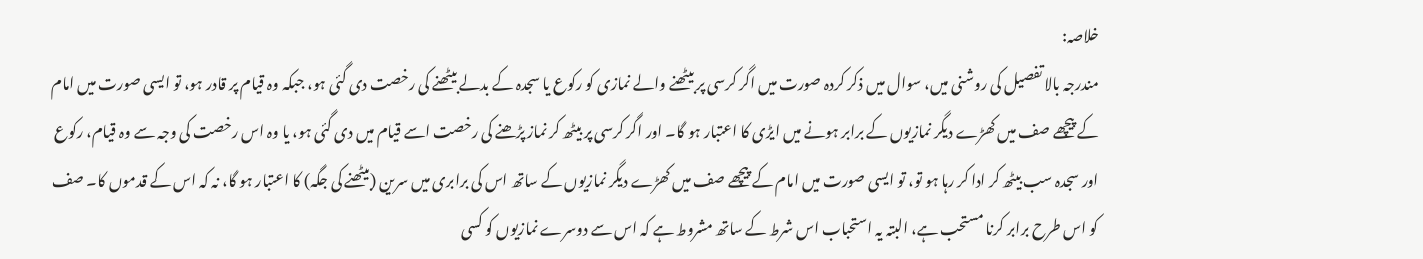خلاصہ:
مندرجہ بالا تفصیل کی روشنی میں، سوال میں ذکر کردہ صورت میں اگر کرسی پر بیٹھنے والے نمازی کو رکوع یا سجدہ کے بدلے بیٹھنے کی رخصت دی گئی ہو، جبکہ وہ قیام پر قادر ہو، تو ایسی صورت میں امام کے پیچھے صف میں کھڑے دیگر نمازیوں کے برابر ہونے میں ایڑی کا اعتبار ہو گا۔ اور اگر کرسی پر بیٹھ کر نماز پڑھنے کی رخصت اسے قیام میں دی گئی ہو، یا وہ اس رخصت کی وجہ سے وہ قیام، رکوع اور سجدہ سب بیٹھ کر ادا کر رہا ہو تو، تو ایسی صورت میں امام کے پیچھے صف میں کھڑے دیگر نمازیوں کے ساتھ اس کی برابری میں سرین (بیٹھنے کی جگہ) کا اعتبار ہو گا، نہ کہ اس کے قدموں کا۔ صف کو اس طرح برابر کرنا مستحب ہے، البتہ یہ استحباب اس شرط کے ساتھ مشروط ہے کہ اس سے دوسرے نمازیوں کو کسی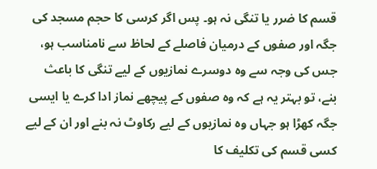قسم کا ضرر یا تنگی نہ ہو۔ پس اگر کرسی کا حجم مسجد کی جگہ اور صفوں کے درمیان فاصلے کے لحاظ سے نامناسب ہو، جس کی وجہ سے وہ دوسرے نمازیوں کے لیے تنگی کا باعث بنے، تو بہتر یہ ہے کہ وہ صفوں کے پیچھے نماز ادا کرے یا ایسی جگہ کھڑا ہو جہاں وہ نمازیوں کے لیے رکاوٹ نہ بنے اور ان کے لیے کسی قسم کی تکلیف کا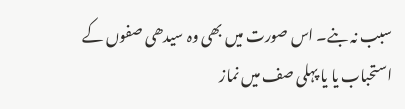سبب نہ بنے۔ اس صورت میں بھی وہ سیدھی صفوں کے استحباب یا یا پہلی صف میں نماز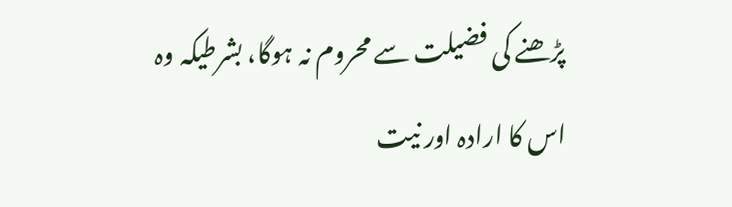پڑھنے کی فضیلت سے محروم نہ ہوگا، بشرطیکہ وہ اس کا ارادہ اور نیت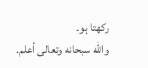رکھتا ہو۔
والله سبحانه وتعالى أعلم.